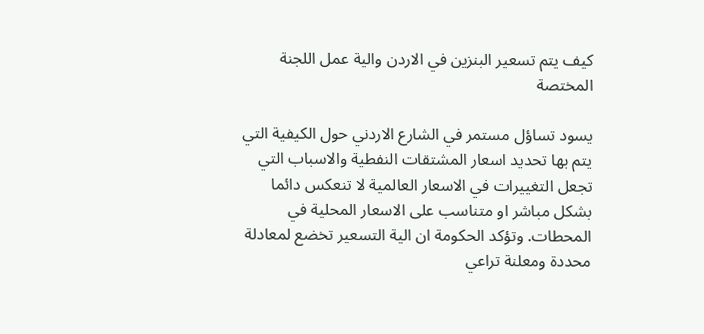كيف يتم تسعير البنزين في الاردن والية عمل اللجنة المختصة

يسود تساؤل مستمر في الشارع الاردني حول الكيفية التي يتم بها تحديد اسعار المشتقات النفطية والاسباب التي تجعل التغييرات في الاسعار العالمية لا تنعكس دائما بشكل مباشر او متناسب على الاسعار المحلية في المحطات. وتؤكد الحكومة ان الية التسعير تخضع لمعادلة محددة ومعلنة تراعي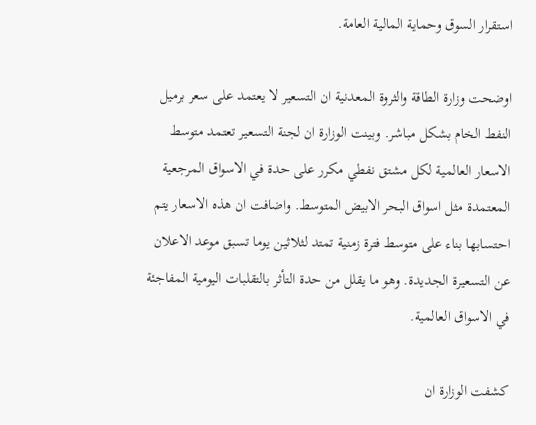استقرار السوق وحماية المالية العامة.

اوضحت وزارة الطاقة والثروة المعدنية ان التسعير لا يعتمد على سعر برميل النفط الخام بشكل مباشر. وبينت الوزارة ان لجنة التسعير تعتمد متوسط الاسعار العالمية لكل مشتق نفطي مكرر على حدة في الاسواق المرجعية المعتمدة مثل اسواق البحر الابيض المتوسط. واضافت ان هذه الاسعار يتم احتسابها بناء على متوسط فترة زمنية تمتد لثلاثين يوما تسبق موعد الاعلان عن التسعيرة الجديدة. وهو ما يقلل من حدة التأثر بالتقلبات اليومية المفاجئة في الاسواق العالمية.

كشفت الوزارة ان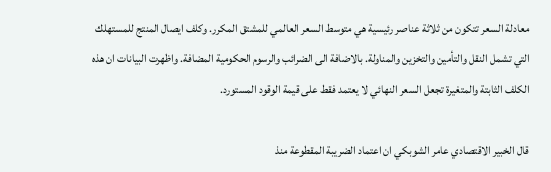معادلة السعر تتكون من ثلاثة عناصر رئيسية هي متوسط السعر العالمي للمشتق المكرر. وكلف ايصال المنتج للمستهلك التي تشمل النقل والتأمين والتخزين والمناولة. بالاضافة الى الضرائب والرسوم الحكومية المضافة. واظهرت البيانات ان هذه الكلف الثابتة والمتغيرة تجعل السعر النهائي لا يعتمد فقط على قيمة الوقود المستورد.

قال الخبير الاقتصادي عامر الشوبكي ان اعتماد الضريبة المقطوعة منذ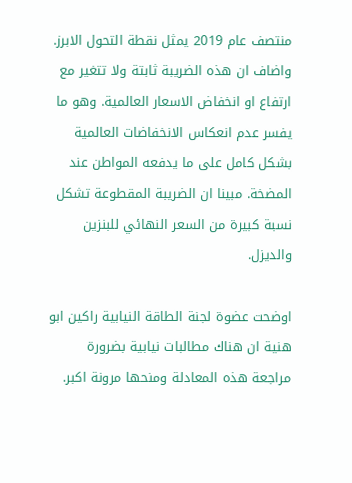منتصف عام 2019 يمثل نقطة التحول الابرز. واضاف ان هذه الضريبة ثابتة ولا تتغير مع ارتفاع او انخفاض الاسعار العالمية. وهو ما يفسر عدم انعكاس الانخفاضات العالمية بشكل كامل على ما يدفعه المواطن عند المضخة. مبينا ان الضريبة المقطوعة تشكل نسبة كبيرة من السعر النهائي للبنزين والديزل.

اوضحت عضوة لجنة الطاقة النيابية راكين ابو هنية ان هناك مطالبات نيابية بضرورة مراجعة هذه المعادلة ومنحها مرونة اكبر.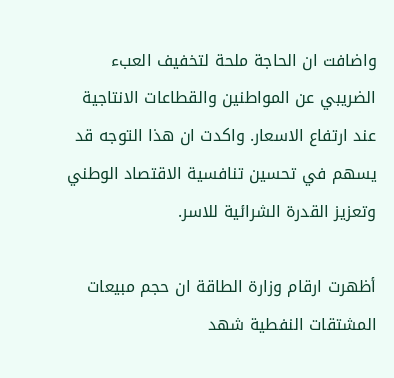واضافت ان الحاجة ملحة لتخفيف العبء الضريبي عن المواطنين والقطاعات الانتاجية عند ارتفاع الاسعار. واكدت ان هذا التوجه قد يسهم في تحسين تنافسية الاقتصاد الوطني وتعزيز القدرة الشرائية للاسر.

أظهرت ارقام وزارة الطاقة ان حجم مبيعات المشتقات النفطية شهد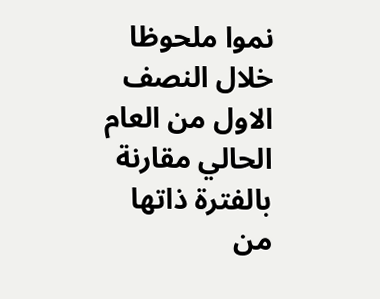نموا ملحوظا خلال النصف الاول من العام الحالي مقارنة بالفترة ذاتها من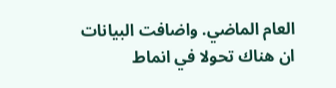العام الماضي. واضافت البيانات ان هناك تحولا في انماط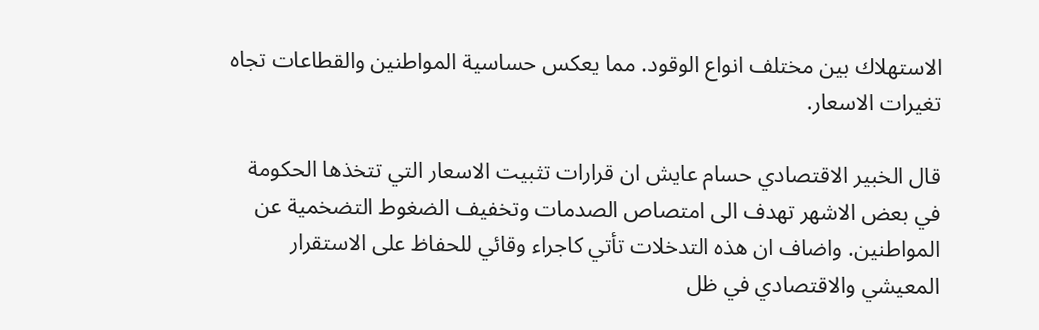الاستهلاك بين مختلف انواع الوقود. مما يعكس حساسية المواطنين والقطاعات تجاه تغيرات الاسعار.

قال الخبير الاقتصادي حسام عايش ان قرارات تثبيت الاسعار التي تتخذها الحكومة في بعض الاشهر تهدف الى امتصاص الصدمات وتخفيف الضغوط التضخمية عن المواطنين. واضاف ان هذه التدخلات تأتي كاجراء وقائي للحفاظ على الاستقرار المعيشي والاقتصادي في ظل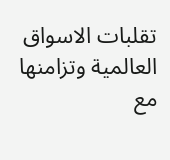تقلبات الاسواق العالمية وتزامنها مع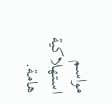مواسم استهلاكية هامة.